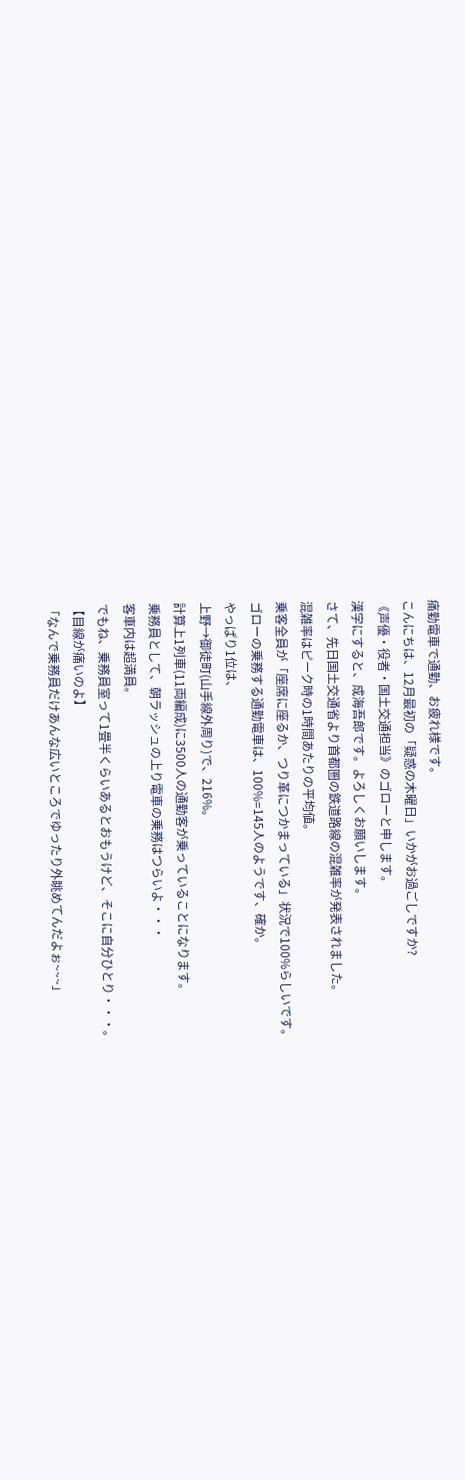痛勤電車で通勤、お疲れ様です。
こんにちは、12月最初の「疑惑の木曜日」いかがお過ごしですか?
《声優・役者・国土交通担当》のゴローと申します。
漢字にすると、成海吾郎です。よろしくお願いします。
さて、先日国土交通省より首都圏の鉄道路線の混雑率が発表されました。
混雑率はピーク時の1時間あたりの平均値。
乗客全員が「座席に座るか、つり革につかまっている」状況で100%らしいです。
ゴローの乗務する通勤電車は、100%=145人のようです、確か。
やっぱり1位は、
上野→御徒町(山手線外周り)で、216%。
計算上1列車(11両編成)に3500人の通勤客が乗っていることになります。
乗務員として、朝ラッシュの上り電車の乗務はつらいよ・・・
客車内は超満員。
でもね、乗務員室って1畳半くらいあるとおもうけど、そこに自分ひとり・・・。
【目線が痛いのよ】
「なんで乗務員だけあんな広いところでゆったり外眺めてんだよぉ~~~」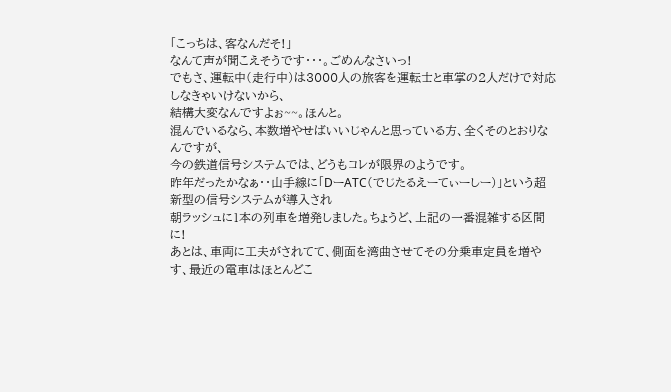「こっちは、客なんだそ!」
なんて声が聞こえそうです・・・。ごめんなさいっ!
でもさ、運転中(走行中)は3000人の旅客を運転士と車掌の2人だけで対応しなきゃいけないから、
結構大変なんですよぉ~~。ほんと。
混んでいるなら、本数増やせばいいじゃんと思っている方、全くそのとおりなんですが、
今の鉄道信号システムでは、どうもコレが限界のようです。
昨年だったかなぁ・・山手線に「DーATC(でじたるえーてぃーしー)」という超新型の信号システムが導入され
朝ラッシュに1本の列車を増発しました。ちょうど、上記の一番混雑する区間に!
あとは、車両に工夫がされてて、側面を湾曲させてその分乗車定員を増やす、最近の電車はほとんどこ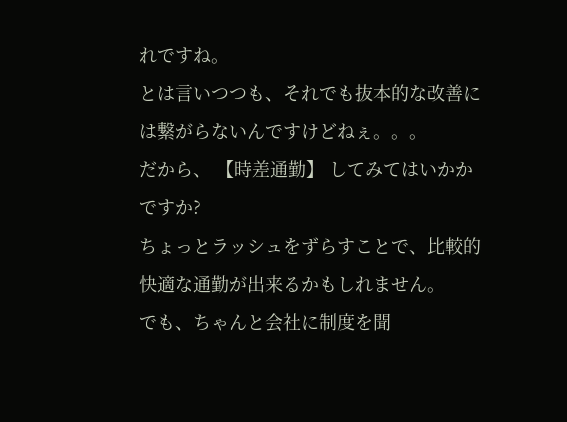れですね。
とは言いつつも、それでも抜本的な改善には繋がらないんですけどねぇ。。。
だから、 【時差通勤】 してみてはいかかですか?
ちょっとラッシュをずらすことで、比較的快適な通勤が出来るかもしれません。
でも、ちゃんと会社に制度を聞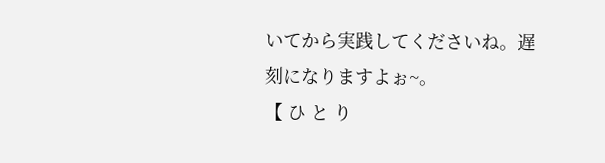いてから実践してくださいね。遅刻になりますよぉ~。
【 ひ と り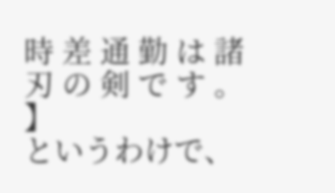時 差 通 勤 は 諸 刃 の 剣 で す 。 】
というわけで、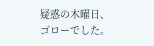疑惑の木曜日、
ゴローでした。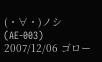(・∀・)ノシ
(AE-003)
2007/12/06 ゴロー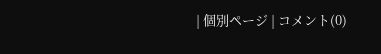| 個別ページ | コメント(0)